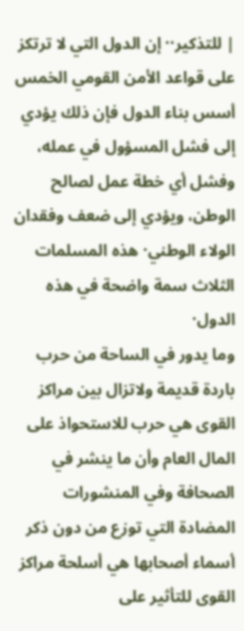| للتذكير·· إن الدول التي لا ترتكز على قواعد الأمن القومي الخمس أسس بناء الدول فإن ذلك يؤدي إلى فشل المسؤول في عمله، وفشل أي خطة عمل لصالح الوطن، ويؤدي إلى ضعف وفقدان الولاء الوطني· هذه المسلمات الثلاث سمة واضحة في هذه الدول·
وما يدور في الساحة من حرب باردة قديمة ولاتزال بين مراكز القوى هي حرب للاستحواذ على المال العام وأن ما ينشر في الصحافة وفي المنشورات المضادة التي توزع من دون ذكر أسماء أصحابها هي أسلحة مراكز القوى للتأثير على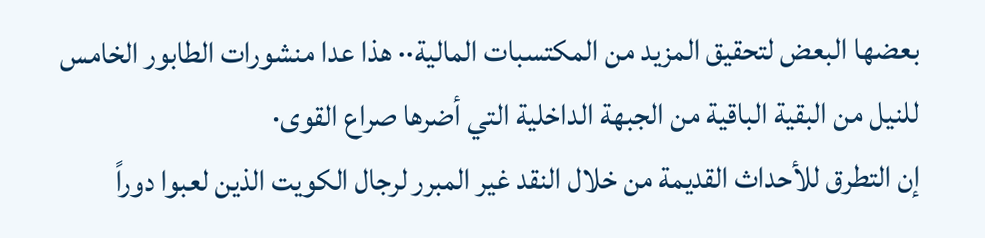بعضها البعض لتحقيق المزيد من المكتسبات المالية·· هذا عدا منشورات الطابور الخامس للنيل من البقية الباقية من الجبهة الداخلية التي أضرها صراع القوى·
إن التطرق للأحداث القديمة من خلال النقد غير المبرر لرجال الكويت الذين لعبوا دوراً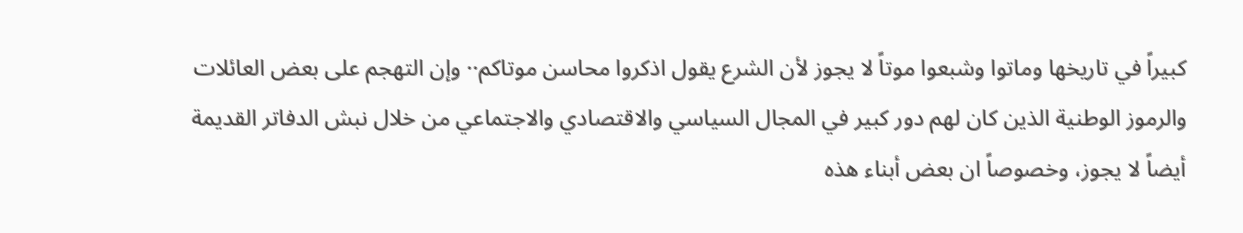كبيراً في تاريخها وماتوا وشبعوا موتاً لا يجوز لأن الشرع يقول اذكروا محاسن موتاكم·· وإن التهجم على بعض العائلات والرموز الوطنية الذين كان لهم دور كبير في المجال السياسي والاقتصادي والاجتماعي من خلال نبش الدفاتر القديمة أيضاً لا يجوز، وخصوصاً ان بعض أبناء هذه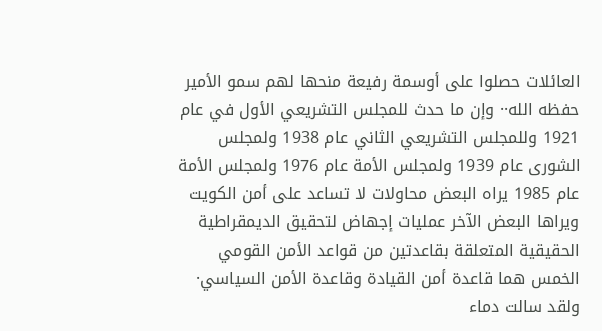العائلات حصلوا على أوسمة رفيعة منحها لهم سمو الأمير حفظه الله·· وإن ما حدث للمجلس التشريعي الأول في عام 1921 وللمجلس التشريعي الثاني عام 1938 ولمجلس الشورى عام 1939 ولمجلس الأمة عام 1976 ولمجلس الأمة عام 1985 يراه البعض محاولات لا تساعد على أمن الكويت ويراها البعض الآخر عمليات إجهاض لتحقيق الديمقراطية الحقيقية المتعلقة بقاعدتين من قواعد الأمن القومي الخمس هما قاعدة أمن القيادة وقاعدة الأمن السياسي·
ولقد سالت دماء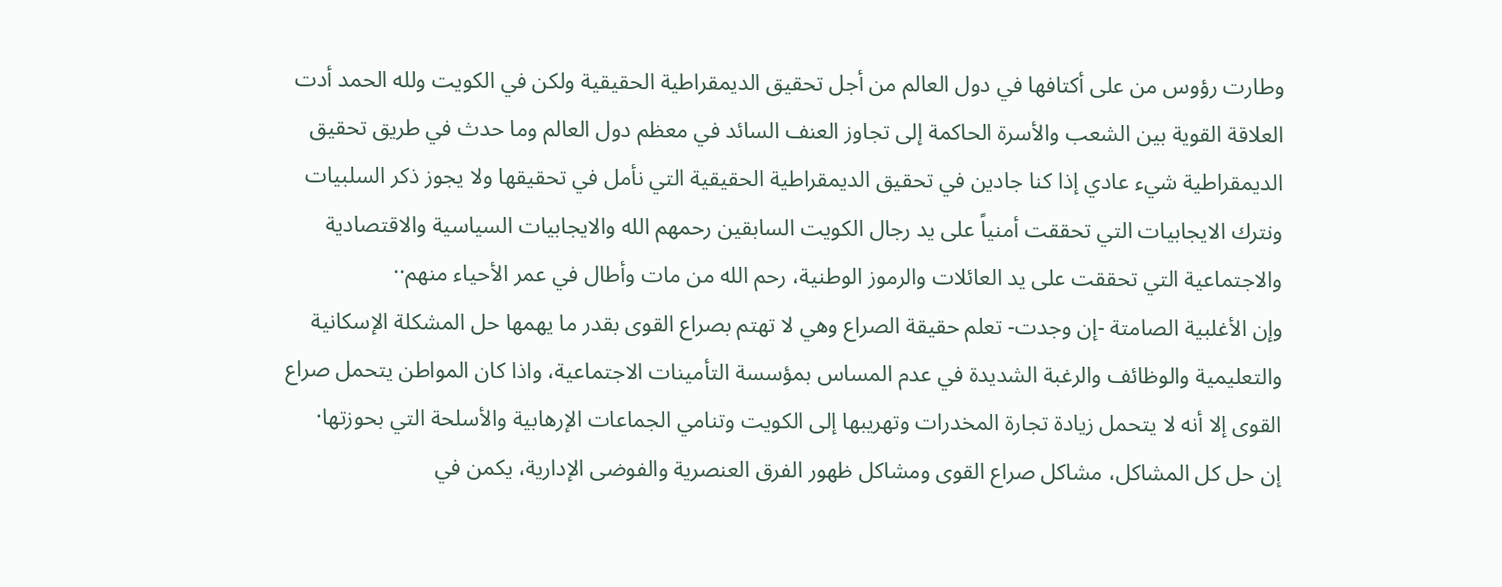وطارت رؤوس من على أكتافها في دول العالم من أجل تحقيق الديمقراطية الحقيقية ولكن في الكويت ولله الحمد أدت العلاقة القوية بين الشعب والأسرة الحاكمة إلى تجاوز العنف السائد في معظم دول العالم وما حدث في طريق تحقيق الديمقراطية شيء عادي إذا كنا جادين في تحقيق الديمقراطية الحقيقية التي نأمل في تحقيقها ولا يجوز ذكر السلبيات ونترك الايجابيات التي تحققت أمنياً على يد رجال الكويت السابقين رحمهم الله والايجابيات السياسية والاقتصادية والاجتماعية التي تحققت على يد العائلات والرموز الوطنية، رحم الله من مات وأطال في عمر الأحياء منهم··
وإن الأغلبية الصامتة -إن وجدت- تعلم حقيقة الصراع وهي لا تهتم بصراع القوى بقدر ما يهمها حل المشكلة الإسكانية والتعليمية والوظائف والرغبة الشديدة في عدم المساس بمؤسسة التأمينات الاجتماعية، واذا كان المواطن يتحمل صراع القوى إلا أنه لا يتحمل زيادة تجارة المخدرات وتهريبها إلى الكويت وتنامي الجماعات الإرهابية والأسلحة التي بحوزتها·
إن حل كل المشاكل، مشاكل صراع القوى ومشاكل ظهور الفرق العنصرية والفوضى الإدارية، يكمن في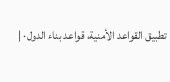تطبيق القواعد الأمنية، قواعد بناء الدول· |